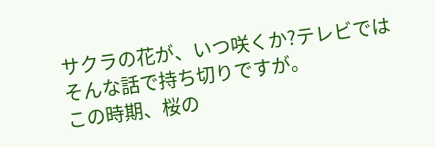サクラの花が、いつ咲くか?テレビではそんな話で持ち切りですが。
この時期、桜の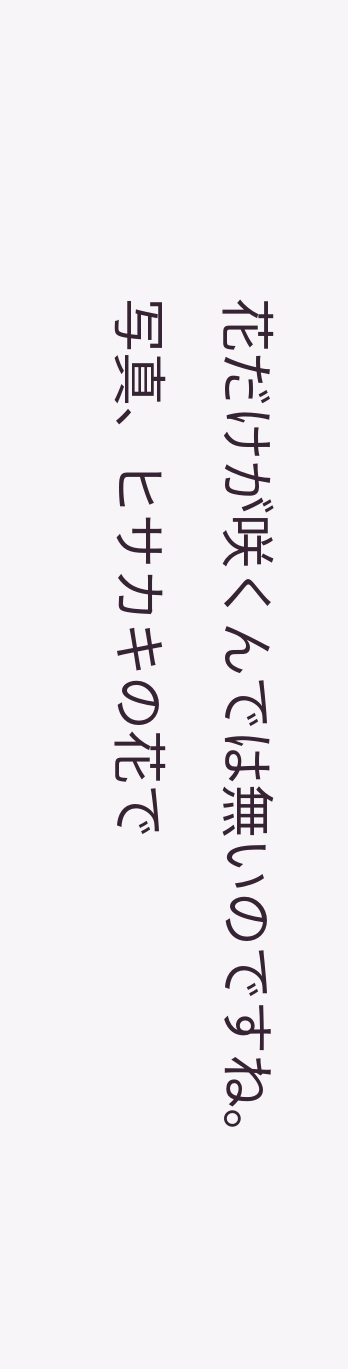花だけが咲くんでは無いのですね。
写真、ヒサカキの花で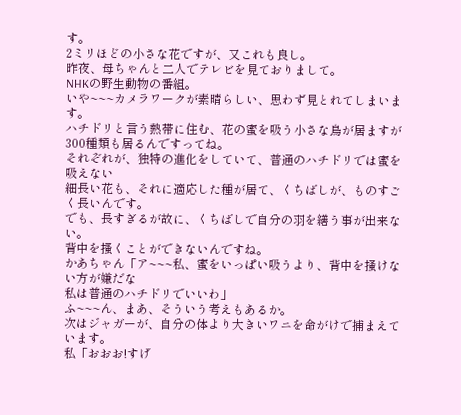す。
2ミリほどの小さな花ですが、又これも良し。
昨夜、母ちゃんと二人でテレビを見ておりまして。
NHKの野生動物の番組。
いや~~~カメラワークが素晴らしい、思わず見とれてしまいます。
ハチドリと言う熱帯に住む、花の蜜を吸う小さな鳥が居ますが
300種類も居るんですってね。
それぞれが、独特の進化をしていて、普通のハチドリでは蜜を吸えない
細長い花も、それに適応した種が居て、くちばしが、ものすごく長いんです。
でも、長すぎるが故に、くちばしで自分の羽を繕う事が出来ない。
背中を搔くことができないんですね。
かあちゃん「ア~~~私、蜜をいっぱい吸うより、背中を掻けない方が嫌だな
私は普通のハチドリでいいわ」
ふ~~~ん、まあ、そういう考えもあるか。
次はジャガーが、自分の体より大きいワニを命がけで捕まえています。
私「おおお!すげ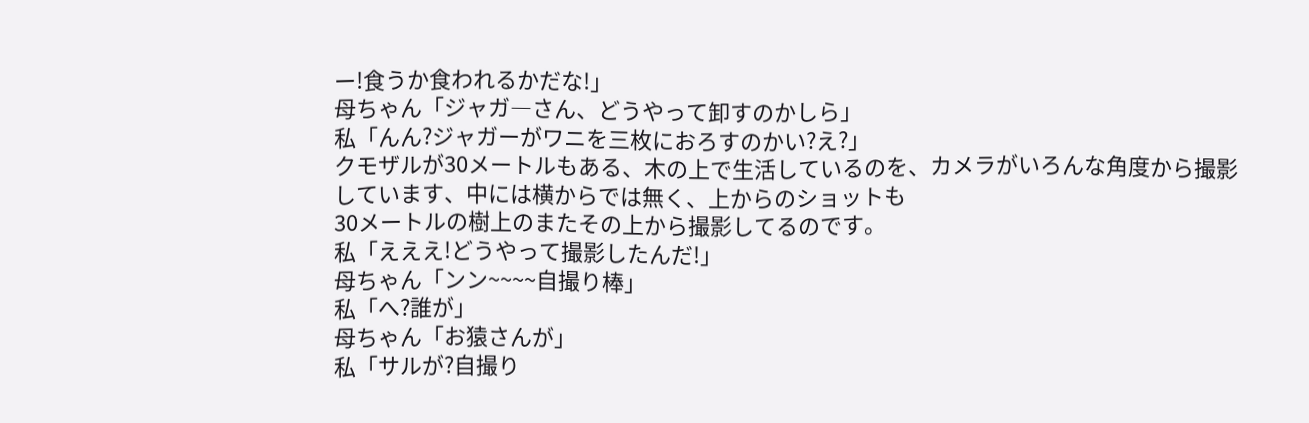ー!食うか食われるかだな!」
母ちゃん「ジャガ―さん、どうやって卸すのかしら」
私「んん?ジャガーがワニを三枚におろすのかい?え?」
クモザルが30メートルもある、木の上で生活しているのを、カメラがいろんな角度から撮影しています、中には横からでは無く、上からのショットも
30メートルの樹上のまたその上から撮影してるのです。
私「えええ!どうやって撮影したんだ!」
母ちゃん「ンン~~~~自撮り棒」
私「へ?誰が」
母ちゃん「お猿さんが」
私「サルが?自撮り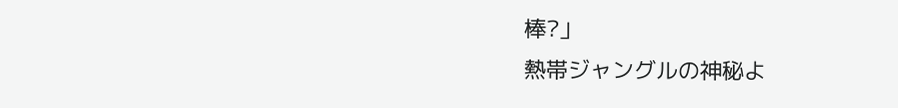棒?」
熱帯ジャングルの神秘よ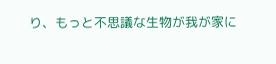り、もっと不思議な生物が我が家に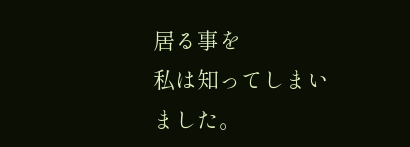居る事を
私は知ってしまいました。